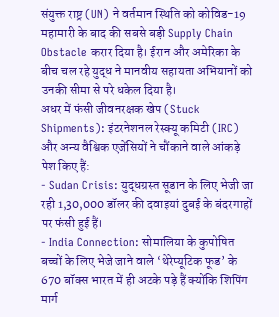संयुक्त राष्ट्र (UN) ने वर्तमान स्थिति को कोविड-19 महामारी के बाद की सबसे बड़ी Supply Chain Obstacle करार दिया है। ईरान और अमेरिका के बीच चल रहे युद्ध ने मानवीय सहायता अभियानों को उनकी सीमा से परे धकेल दिया है।
अधर में फंसी जीवनरक्षक खेप (Stuck Shipments): इंटरनेशनल रेस्क्यू कमिटी (IRC) और अन्य वैश्विक एजेंसियों ने चौंकाने वाले आंकड़े पेश किए हैं:
- Sudan Crisis: युद्धग्रस्त सूडान के लिए भेजी जा रही 1,30,000 डॉलर की दवाइयां दुबई के बंदरगाहों पर फंसी हुई हैं।
- India Connection: सोमालिया के कुपोषित बच्चों के लिए भेजे जाने वाले ‘थेरेप्यूटिक फूड’ के 670 बॉक्स भारत में ही अटके पड़े हैं क्योंकि शिपिंग मार्ग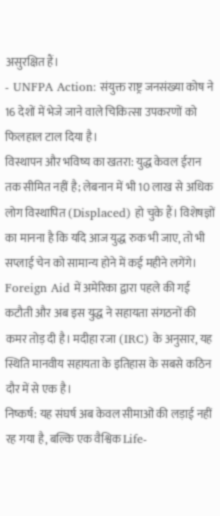असुरक्षित हैं।
- UNFPA Action: संयुक्त राष्ट्र जनसंख्या कोष ने 16 देशों में भेजे जाने वाले चिकित्सा उपकरणों को फिलहाल टाल दिया है।
विस्थापन और भविष्य का खतरा: युद्ध केवल ईरान तक सीमित नहीं है; लेबनान में भी 10 लाख से अधिक लोग विस्थापित (Displaced) हो चुके हैं। विशेषज्ञों का मानना है कि यदि आज युद्ध रुक भी जाए, तो भी सप्लाई चेन को सामान्य होने में कई महीने लगेंगे। Foreign Aid में अमेरिका द्वारा पहले की गई कटौती और अब इस युद्ध ने सहायता संगठनों की कमर तोड़ दी है। मदीहा रजा (IRC) के अनुसार, यह स्थिति मानवीय सहायता के इतिहास के सबसे कठिन दौर में से एक है।
निष्कर्ष: यह संघर्ष अब केवल सीमाओं की लड़ाई नहीं रह गया है, बल्कि एक वैश्विक Life-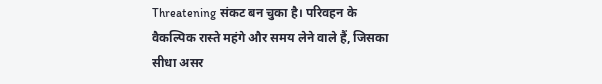Threatening संकट बन चुका है। परिवहन के वैकल्पिक रास्ते महंगे और समय लेने वाले हैं, जिसका सीधा असर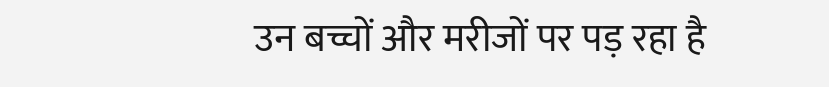उन बच्चों और मरीजों पर पड़ रहा है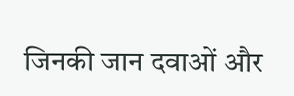जिनकी जान दवाओं और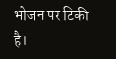भोजन पर टिकी है।